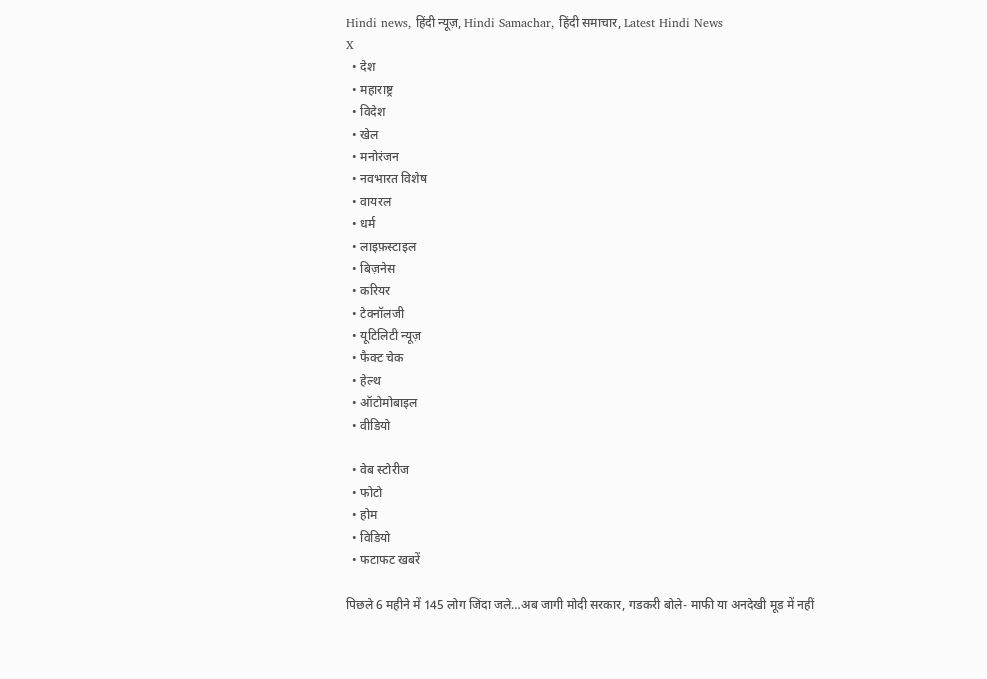Hindi news, हिंदी न्यूज़, Hindi Samachar, हिंदी समाचार, Latest Hindi News
X
  • देश
  • महाराष्ट्र
  • विदेश
  • खेल
  • मनोरंजन
  • नवभारत विशेष
  • वायरल
  • धर्म
  • लाइफ़स्टाइल
  • बिज़नेस
  • करियर
  • टेक्नॉलजी
  • यूटिलिटी न्यूज़
  • फैक्ट चेक
  • हेल्थ
  • ऑटोमोबाइल
  • वीडियो

  • वेब स्टोरीज
  • फोटो
  • होम
  • विडियो
  • फटाफट खबरें

पिछले 6 महीने में 145 लोग जिंदा जले…अब जागी मोदी सरकार, गडकरी बोले- माफी या अनदेखी मूड में नहीं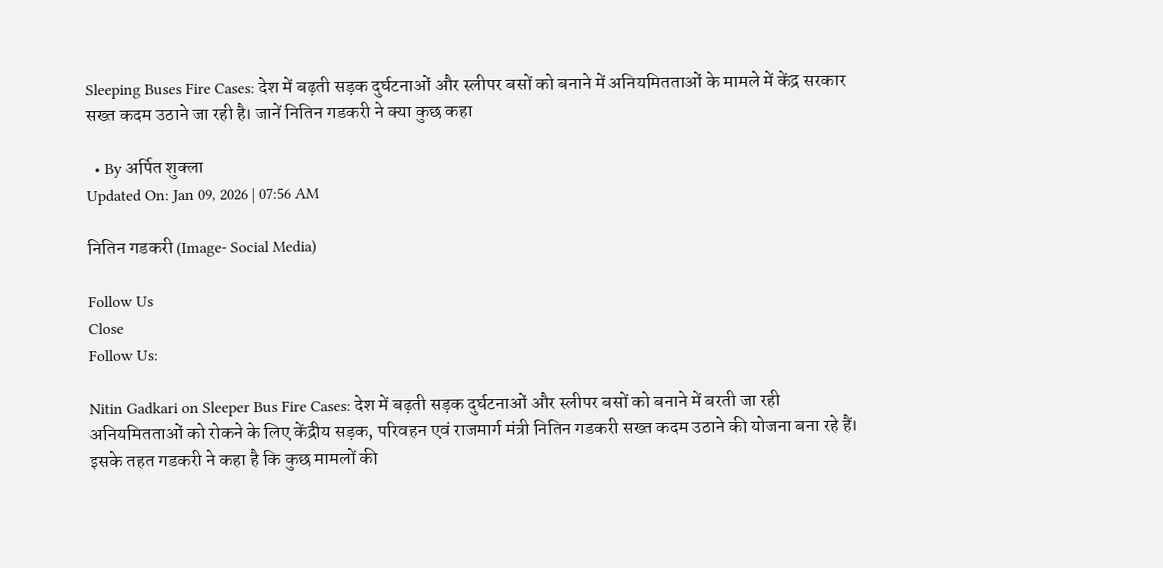Sleeping Buses Fire Cases: देश में बढ़ती सड़क दुर्घटनाओं और स्लीपर बसों को बनाने में अनियमितताओं के मामले में केंद्र सरकार सख्त कदम उठाने जा रही है। जानें नितिन गडकरी ने क्या कुछ कहा

  • By अर्पित शुक्ला
Updated On: Jan 09, 2026 | 07:56 AM

नितिन गडकरी (Image- Social Media)

Follow Us
Close
Follow Us:

Nitin Gadkari on Sleeper Bus Fire Cases: देश में बढ़ती सड़क दुर्घटनाओं और स्लीपर बसों को बनाने में बरती जा रही अनियमितताओं को रोकने के लिए केंद्रीय सड़क, परिवहन एवं राजमार्ग मंत्री नितिन गडकरी सख्त कदम उठाने की योजना बना रहे हैं। इसके तहत गडकरी ने कहा है कि कुछ मामलों की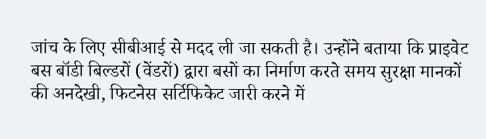जांच के लिए सीबीआई से मदद ली जा सकती है। उन्होंने बताया कि प्राइवेट बस बॉडी बिल्डरों (वेंडरों) द्वारा बसों का निर्माण करते समय सुरक्षा मानकों की अनदेखी, फिटनेस सर्टिफिकेट जारी करने में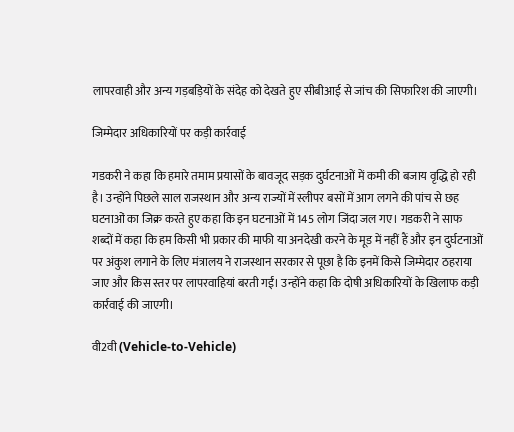लापरवाही और अन्य गड़बड़ियों के संदेह को देखते हुए सीबीआई से जांच की सिफारिश की जाएगी।

जिम्मेदार अधिकारियों पर कड़ी कार्रवाई

गडकरी ने कहा कि हमारे तमाम प्रयासों के बावजूद सड़क दुर्घटनाओं में कमी की बजाय वृद्धि हो रही है। उन्होंने पिछले साल राजस्थान और अन्य राज्यों में स्लीपर बसों में आग लगने की पांच से छह घटनाओं का जिक्र करते हुए कहा कि इन घटनाओं में 145 लोग जिंदा जल गए। गडकरी ने साफ शब्दों में कहा कि हम किसी भी प्रकार की माफी या अनदेखी करने के मूड में नहीं हैं और इन दुर्घटनाओं पर अंकुश लगाने के लिए मंत्रालय ने राजस्थान सरकार से पूछा है कि इनमें किसे जिम्मेदार ठहराया जाए और किस स्तर पर लापरवाहियां बरती गईं। उन्होंने कहा कि दोषी अधिकारियों के खिलाफ कड़ी कार्रवाई की जाएगी।

वी2वी (Vehicle-to-Vehicle)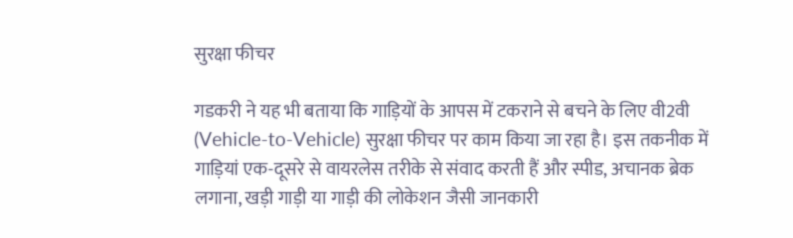सुरक्षा फीचर

गडकरी ने यह भी बताया कि गाड़ियों के आपस में टकराने से बचने के लिए वी2वी (Vehicle-to-Vehicle) सुरक्षा फीचर पर काम किया जा रहा है। इस तकनीक में गाड़ियां एक-दूसरे से वायरलेस तरीके से संवाद करती हैं और स्पीड, अचानक ब्रेक लगाना, खड़ी गाड़ी या गाड़ी की लोकेशन जैसी जानकारी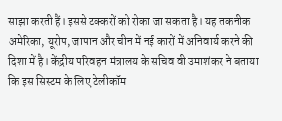साझा करती हैं। इससे टक्करों को रोका जा सकता है। यह तकनीक अमेरिका, यूरोप, जापान और चीन में नई कारों में अनिवार्य करने की दिशा में है। केंद्रीय परिवहन मंत्रालय के सचिव वी उमाशंकर ने बताया कि इस सिस्टम के लिए टेलीकॉम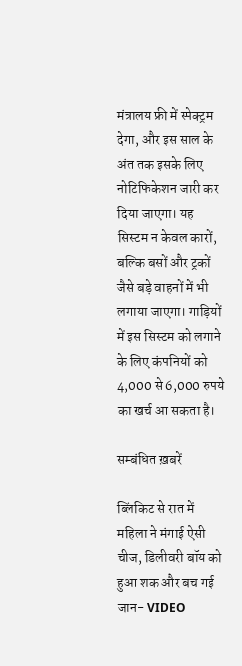मंत्रालय फ्री में स्पेक्ट्रम देगा, और इस साल के अंत तक इसके लिए नोटिफिकेशन जारी कर दिया जाएगा। यह सिस्टम न केवल कारों, बल्कि बसों और ट्रकों जैसे बड़े वाहनों में भी लगाया जाएगा। गाड़ियों में इस सिस्टम को लगाने के लिए कंपनियों को 4,000 से 6,000 रुपये का खर्च आ सकता है।

सम्बंधित ख़बरें

ब्लिंकिट से रात में महिला ने मंगाई ऐसी चीज, डिलीवरी बॉय को हुआ शक और बच गई जान- VIDEO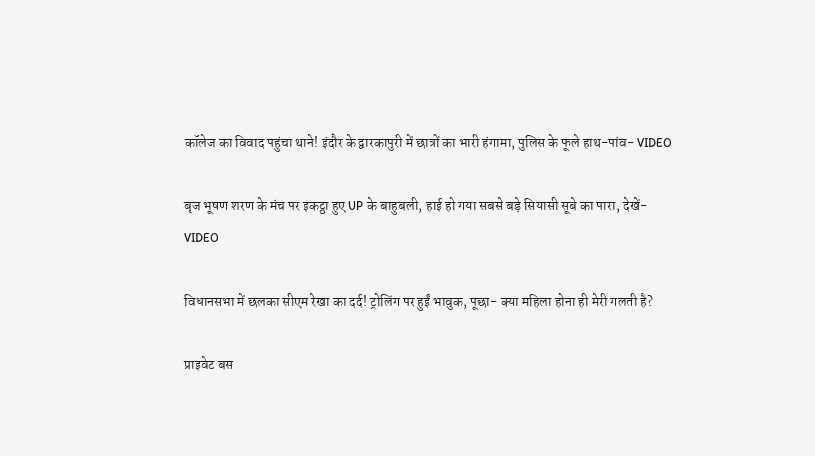कॉलेज का विवाद पहुंचा थाने! इंदौर के द्वारकापुरी में छात्रों का भारी हंगामा, पुलिस के फूले हाथ-पांव- VIDEO

बृज भूषण शरण के मंच पर इकट्ठा हुए UP के बाहुबली, हाई हो गया सबसे बड़े सियासी सूबे का पारा, देखें- VIDEO

विधानसभा में छलका सीएम रेखा का दर्द! ट्रोलिंग पर हुईं भावुक, पूछा- क्या महिला होना ही मेरी गलती है?

प्राइवेट बस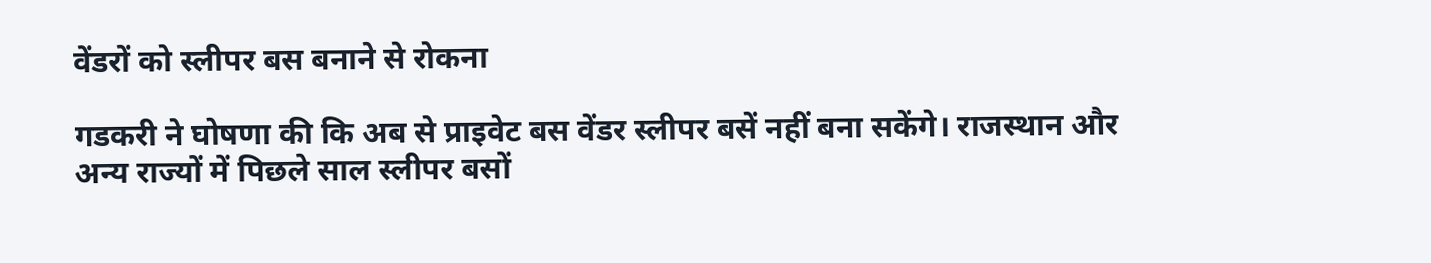वेंडरों को स्लीपर बस बनाने से रोकना

गडकरी ने घोषणा की कि अब से प्राइवेट बस वेंडर स्लीपर बसें नहीं बना सकेंगे। राजस्थान और अन्य राज्यों में पिछले साल स्लीपर बसों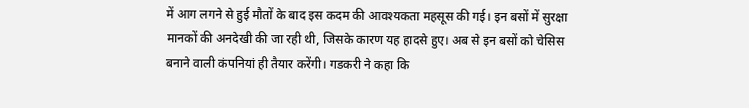में आग लगने से हुई मौतों के बाद इस कदम की आवश्यकता महसूस की गई। इन बसों में सुरक्षा मानकों की अनदेखी की जा रही थी, जिसके कारण यह हादसे हुए। अब से इन बसों को चेसिस बनाने वाली कंपनियां ही तैयार करेंगी। गडकरी ने कहा कि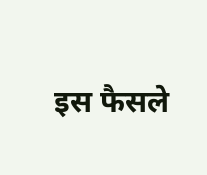इस फैसले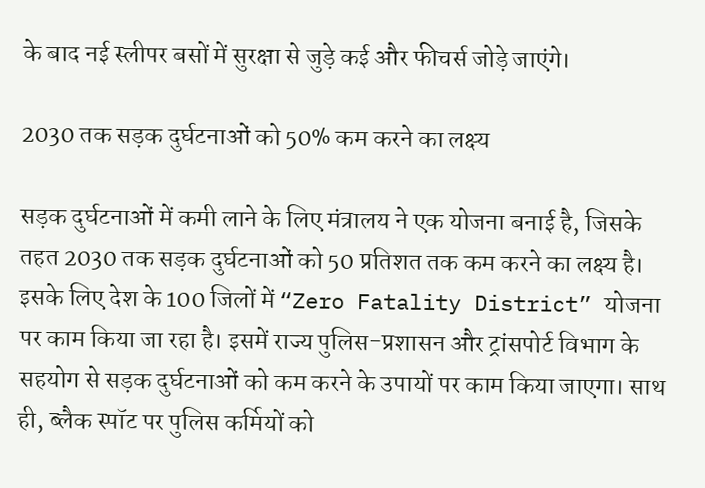के बाद नई स्लीपर बसों में सुरक्षा से जुड़े कई और फीचर्स जोड़े जाएंगे।

2030 तक सड़क दुर्घटनाओं को 50% कम करने का लक्ष्य

सड़क दुर्घटनाओं में कमी लाने के लिए मंत्रालय ने एक योजना बनाई है, जिसके तहत 2030 तक सड़क दुर्घटनाओं को 50 प्रतिशत तक कम करने का लक्ष्य है। इसके लिए देश के 100 जिलों में “Zero Fatality District” योजना पर काम किया जा रहा है। इसमें राज्य पुलिस-प्रशासन और ट्रांसपोर्ट विभाग के सहयोग से सड़क दुर्घटनाओं को कम करने के उपायों पर काम किया जाएगा। साथ ही, ब्लैक स्पॉट पर पुलिस कर्मियों को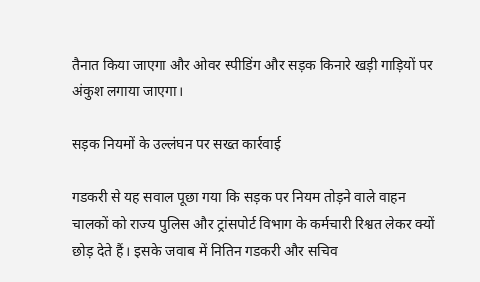तैनात किया जाएगा और ओवर स्पीडिंग और सड़क किनारे खड़ी गाड़ियों पर अंकुश लगाया जाएगा।

सड़क नियमों के उल्लंघन पर सख्त कार्रवाई

गडकरी से यह सवाल पूछा गया कि सड़क पर नियम तोड़ने वाले वाहन चालकों को राज्य पुलिस और ट्रांसपोर्ट विभाग के कर्मचारी रिश्वत लेकर क्यों छोड़ देते हैं। इसके जवाब में नितिन गडकरी और सचिव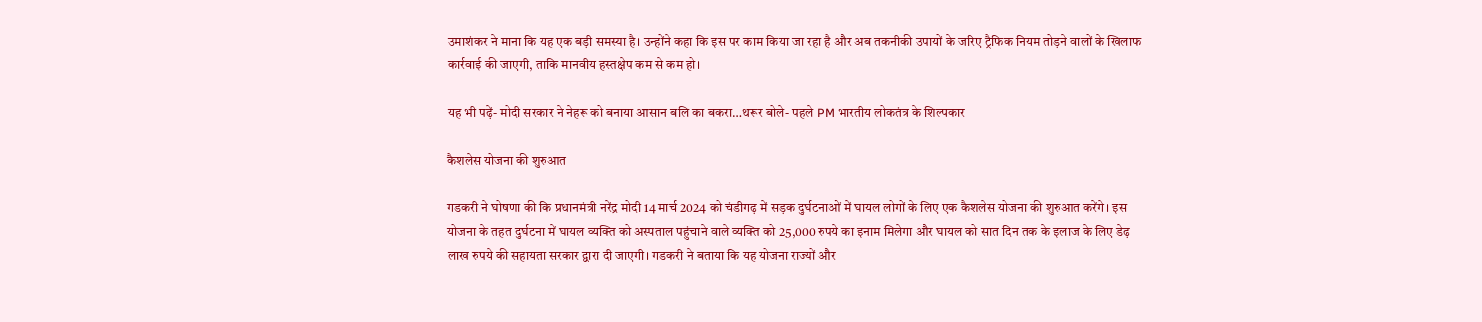उमाशंकर ने माना कि यह एक बड़ी समस्या है। उन्होंने कहा कि इस पर काम किया जा रहा है और अब तकनीकी उपायों के जरिए ट्रैफिक नियम तोड़ने वालों के खिलाफ कार्रवाई की जाएगी, ताकि मानवीय हस्तक्षेप कम से कम हो।

यह भी पढ़ें- मोदी सरकार ने नेहरू को बनाया आसान बलि का बकरा…थरूर बोले- पहले PM भारतीय लोकतंत्र के शिल्पकार

कैशलेस योजना की शुरुआत

गडकरी ने घोषणा की कि प्रधानमंत्री नरेंद्र मोदी 14 मार्च 2024 को चंडीगढ़ में सड़क दुर्घटनाओं में घायल लोगों के लिए एक कैशलेस योजना की शुरुआत करेंगे। इस योजना के तहत दुर्घटना में घायल व्यक्ति को अस्पताल पहुंचाने वाले व्यक्ति को 25,000 रुपये का इनाम मिलेगा और घायल को सात दिन तक के इलाज के लिए डेढ़ लाख रुपये की सहायता सरकार द्वारा दी जाएगी। गडकरी ने बताया कि यह योजना राज्यों और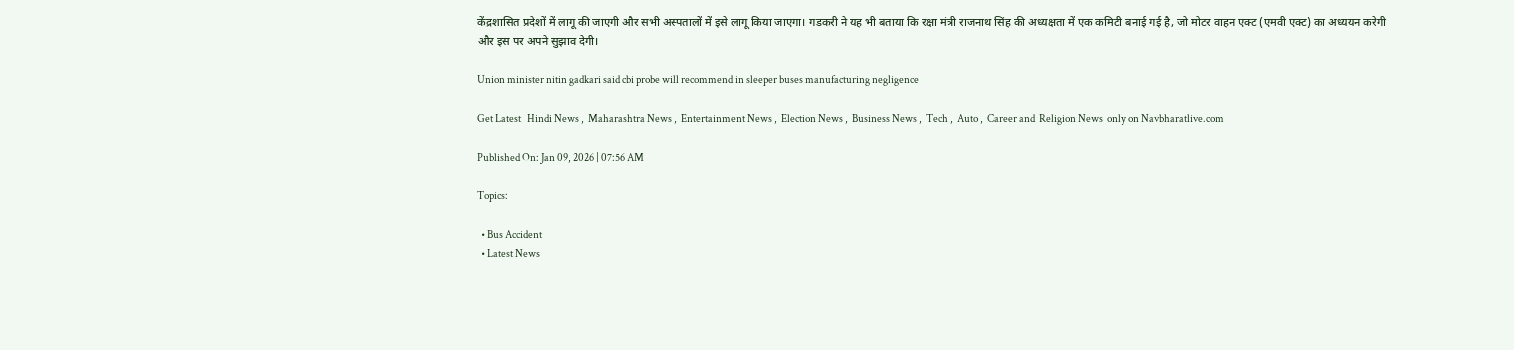केंद्रशासित प्रदेशों में लागू की जाएगी और सभी अस्पतालों में इसे लागू किया जाएगा। गडकरी ने यह भी बताया कि रक्षा मंत्री राजनाथ सिंह की अध्यक्षता में एक कमिटी बनाई गई है, जो मोटर वाहन एक्ट (एमवी एक्ट) का अध्ययन करेगी और इस पर अपने सुझाव देगी।

Union minister nitin gadkari said cbi probe will recommend in sleeper buses manufacturing negligence

Get Latest   Hindi News ,  Maharashtra News ,  Entertainment News ,  Election News ,  Business News ,  Tech ,  Auto ,  Career and  Religion News  only on Navbharatlive.com

Published On: Jan 09, 2026 | 07:56 AM

Topics:

  • Bus Accident
  • Latest News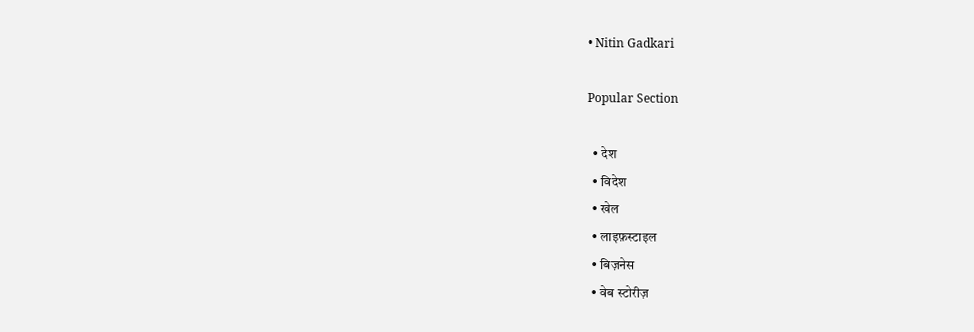• Nitin Gadkari

Popular Section

  • देश
  • विदेश
  • खेल
  • लाइफ़स्टाइल
  • बिज़नेस
  • वेब स्टोरीज़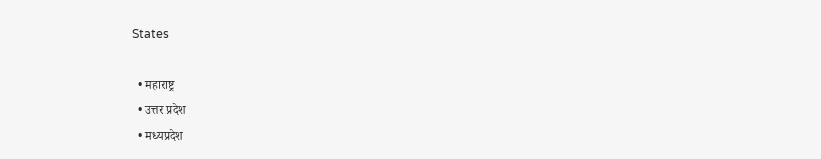States

  • महाराष्ट्र
  • उत्तर प्रदेश
  • मध्यप्रदेश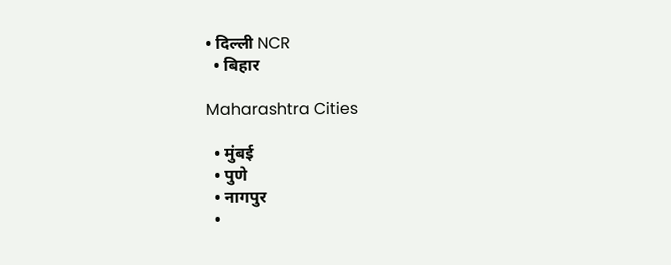• दिल्ली NCR
  • बिहार

Maharashtra Cities

  • मुंबई
  • पुणे
  • नागपुर
  •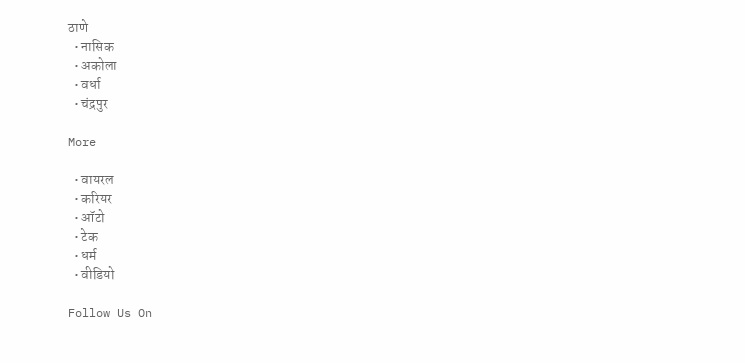ठाणे
  • नासिक
  • अकोला
  • वर्धा
  • चंद्रपुर

More

  • वायरल
  • करियर
  • ऑटो
  • टेक
  • धर्म
  • वीडियो

Follow Us On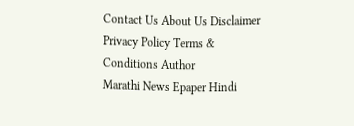Contact Us About Us Disclaimer Privacy Policy Terms & Conditions Author
Marathi News Epaper Hindi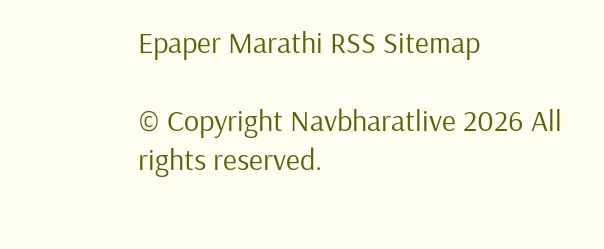Epaper Marathi RSS Sitemap

© Copyright Navbharatlive 2026 All rights reserved.